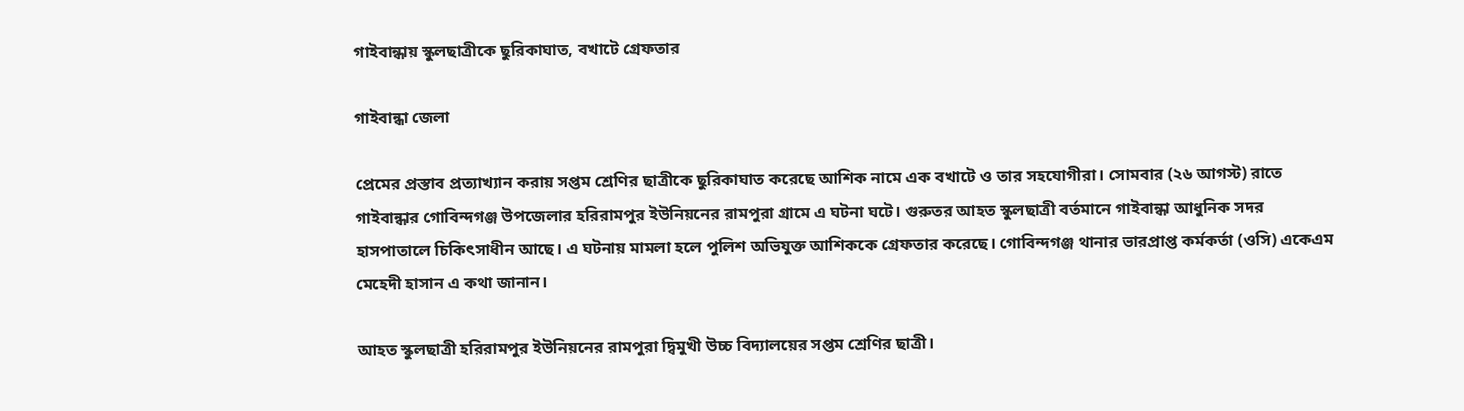গাইবান্ধায় স্কুলছাত্রীকে ছুরিকাঘাত, বখাটে গ্রেফতার

গাইবান্ধা জেলা

প্রেমের প্রস্তাব প্রত্যাখ্যান করায় সপ্তম শ্রেণির ছাত্রীকে ছুরিকাঘাত করেছে আশিক নামে এক বখাটে ও তার সহযোগীরা। সোমবার (২৬ আগস্ট) রাতে গাইবান্ধার গোবিন্দগঞ্জ উপজেলার হরিরামপুর ইউনিয়নের রামপুরা গ্রামে এ ঘটনা ঘটে। গুরুতর আহত স্কুলছাত্রী বর্তমানে গাইবান্ধা আধুনিক সদর হাসপাতালে চিকিৎসাধীন আছে। এ ঘটনায় মামলা হলে পুলিশ অভিযুক্ত আশিককে গ্রেফতার করেছে। গোবিন্দগঞ্জ থানার ভারপ্রাপ্ত কর্মকর্তা (ওসি) একেএম মেহেদী হাসান এ কথা জানান।

আহত স্কুলছাত্রী হরিরামপুর ইউনিয়নের রামপুরা দ্বিমুখী উচ্চ বিদ্যালয়ের সপ্তম শ্রেণির ছাত্রী।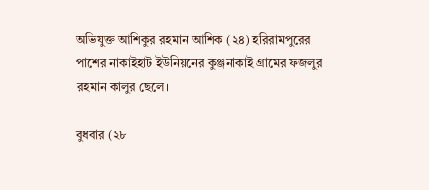অভিযুক্ত আশিকুর রহমান আশিক (২৪) হরিরামপুরের পাশের নাকাইহাট ইউনিয়নের কুঞ্জনাকাই গ্রামের ফজলুর রহমান কালুর ছেলে।

বুধবার (২৮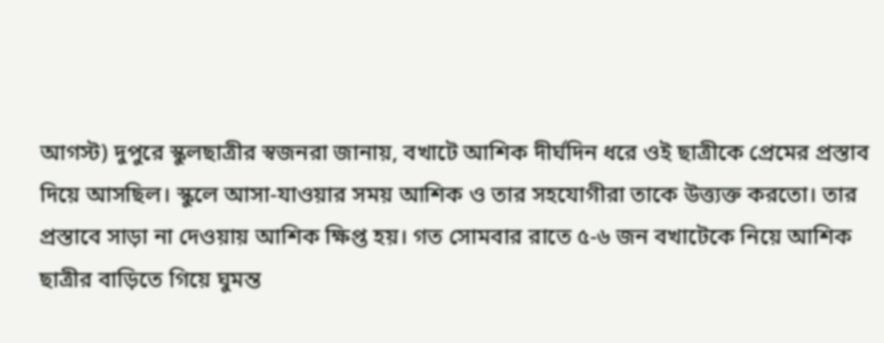আগস্ট) দুপুরে স্কুলছাত্রীর স্বজনরা জানায়, বখাটে আশিক দীর্ঘদিন ধরে ওই ছাত্রীকে প্রেমের প্রস্তাব দিয়ে আসছিল। স্কুলে আসা-যাওয়ার সময় আশিক ও তার সহযোগীরা তাকে উত্ত্যক্ত করতো। তার প্রস্তাবে সাড়া না দেওয়ায় আশিক ক্ষিপ্ত হয়। গত সোমবার রাতে ৫-৬ জন বখাটেকে নিয়ে আশিক ছাত্রীর বাড়িতে গিয়ে ঘুমন্ত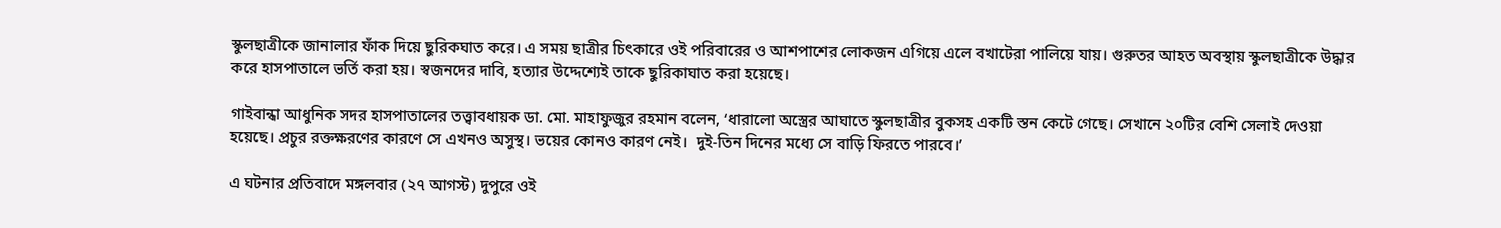স্কুলছাত্রীকে জানালার ফাঁক দিয়ে ছুরিকঘাত করে। এ সময় ছাত্রীর চিৎকারে ওই পরিবারের ও আশপাশের লোকজন এগিয়ে এলে বখাটেরা পালিয়ে যায়। গুরুতর আহত অবস্থায় স্কুলছাত্রীকে উদ্ধার করে হাসপাতালে ভর্তি করা হয়। স্বজনদের দাবি, হত্যার উদ্দেশ্যেই তাকে ছুরিকাঘাত করা হয়েছে।

গাইবান্ধা আধুনিক সদর হাসপাতালের তত্ত্বাবধায়ক ডা. মো. মাহাফুজুর রহমান বলেন, ‘ধারালো অস্ত্রের আঘাতে স্কুলছাত্রীর বুকসহ একটি স্তন কেটে গেছে। সেখানে ২০টির বেশি সেলাই দেওয়া হয়েছে। প্রচুর রক্তক্ষরণের কারণে সে এখনও অসুস্থ। ভয়ের কোনও কারণ নেই।  দুই-তিন দিনের মধ্যে সে বাড়ি ফিরতে পারবে।’

এ ঘটনার প্রতিবাদে মঙ্গলবার (২৭ আগস্ট) দুপুরে ওই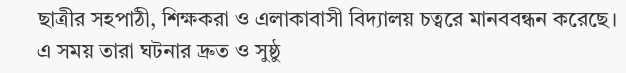ছাত্রীর সহপাঠী, শিক্ষকরা ও এলাকাবাসী বিদ্যালয় চত্বরে মানববন্ধন করেছে। এ সময় তারা ঘটনার দ্রুত ও সুষ্ঠু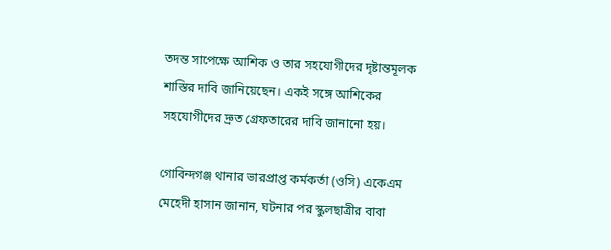তদন্ত সাপেক্ষে আশিক ও তার সহযোগীদের দৃষ্টান্তমূলক শাস্তির দাবি জানিয়েছেন। একই সঙ্গে আশিকের সহযোগীদের দ্রুত গ্রেফতারের দাবি জানানো হয়।

গোবিন্দগঞ্জ থানার ভারপ্রাপ্ত কর্মকর্তা (ওসি) একেএম মেহেদী হাসান জানান, ঘটনার পর স্কুলছাত্রীর বাবা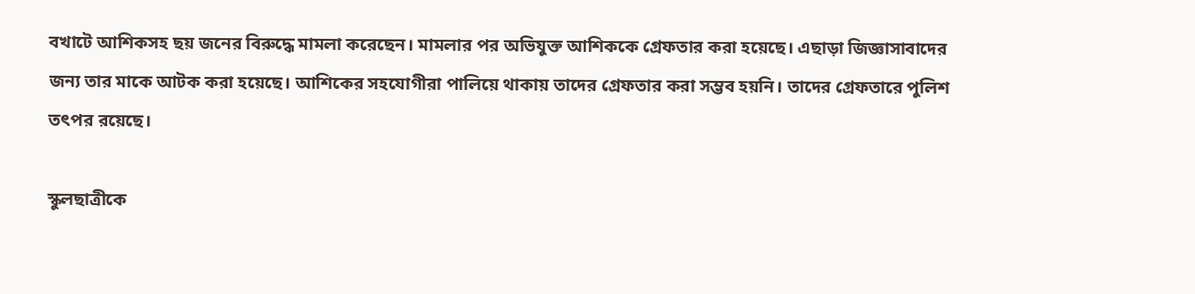বখাটে আশিকসহ ছয় জনের বিরুদ্ধে মামলা করেছেন। মামলার পর অভিযুক্ত আশিককে গ্রেফতার করা হয়েছে। এছাড়া জিজ্ঞাসাবাদের জন্য তার মাকে আটক করা হয়েছে। আশিকের সহযোগীরা পালিয়ে থাকায় তাদের গ্রেফতার করা সম্ভব হয়নি। তাদের গ্রেফতারে পুলিশ তৎপর রয়েছে।

স্কুলছাত্রীকে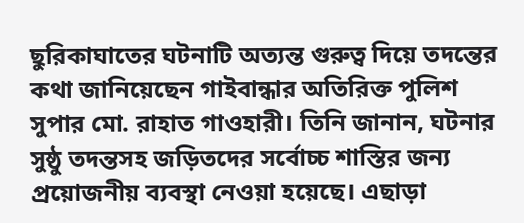ছুরিকাঘাতের ঘটনাটি অত্যন্ত গুরুত্ব দিয়ে তদন্তের কথা জানিয়েছেন গাইবান্ধার অতিরিক্ত পুলিশ সুপার মো. রাহাত গাওহারী। তিনি জানান, ঘটনার সুষ্ঠু তদন্তসহ জড়িতদের সর্বোচ্চ শাস্তির জন্য প্রয়োজনীয় ব্যবস্থা নেওয়া হয়েছে। এছাড়া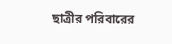ছাত্রীর পরিবারের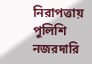নিরাপত্তায় পুলিশি নজরদারি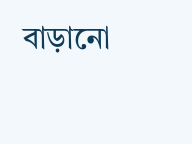বাড়ানো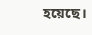হয়েছে।